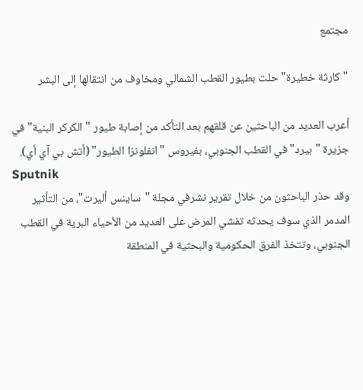مجتمع

"كارثة خطيرة" حلت بطيور القطب الشمالي ومخاوف من انتقالها إلى البشر

أعرب العديد من الباحثين عن قلقهم بعد التأكد من إصابة طيور "الكركر البنية" في جزيرة "بيرد" في القطب الجنوبي، بفيروس "انفلونزا الطيور" (أتش بي آي أي).
Sputnik
وقد حذر الباحثون من خلال تقرير نشرفي مجلة "ساينس أليرت"، من التأثير المدمر الذي سوف يحدثه تفشي المرض على العديد من الأحياء البرية في القطب الجنوبي، وتتخذ الفرق الحكومية والبحثية في المنطقة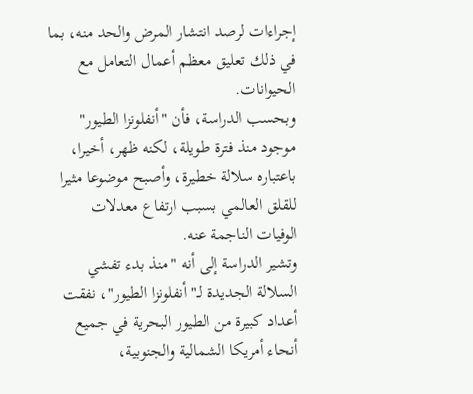إجراءات لرصد انتشار المرض والحد منه، بما في ذلك تعليق معظم أعمال التعامل مع الحيوانات.
وبحسب الدراسة، فأن "أنفلونزا الطيور" موجود منذ فترة طويلة، لكنه ظهر، أخيرا، باعتباره سلالة خطيرة، وأصبح موضوعا مثيرا للقلق العالمي بسبب ارتفاع معدلات الوفيات الناجمة عنه.
وتشير الدراسة إلى أنه "منذ بدء تفشي السلالة الجديدة لـ" أنفلونزا الطيور"، نفقت أعداد كبيرة من الطيور البحرية في جميع أنحاء أمريكا الشمالية والجنوبية،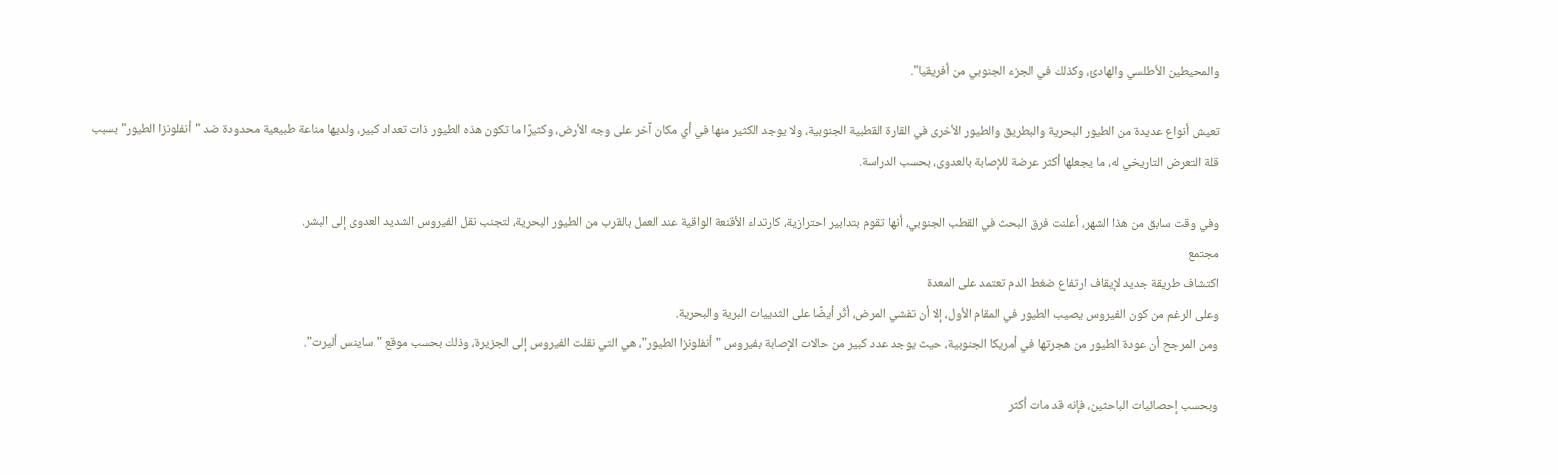والمحيطين الأطلسي والهادئ، وكذلك في الجزء الجنوبي من أفريقيا".

تعيش أنواع عديدة من الطيور البحرية والبطريق والطيور الأخرى في القارة القطبية الجنوبية، ولا يوجد الكثير منها في أي مكان آخر على وجه الأرض، وكثيرًا ما تكون هذه الطيور ذات تعداد كبير، ولديها مناعة طبيعية محدودة ضد "أنفلونزا الطيور" بسبب قلة التعرض التاريخي له، ما يجعلها أكثر عرضة للإصابة بالعدوى، بحسب الدراسة.

وفي وقت سابق من هذا الشهر، أعلنت فرق البحث في القطب الجنوبي، أنها تقوم بتدابير احترازية، كارتداء الأقنعة الواقية عند العمل بالقرب من الطيور البحرية، لتجنب نقل الفيروس الشديد العدوى إلى البشر.
مجتمع
اكتشاف طريقة جديد لإيقاف ارتفاع ضغط الدم تعتمد على المعدة
وعلى الرغم من كون الفيروس يصيب الطيور في المقام الأول، إلا أن تفشي المرض، أثّر أيضًا على الثدييات البرية والبحرية.
ومن المرجح أن عودة الطيور من هجرتها في أمريكا الجنوبية، حيث يوجد عدد كبير من حالات الإصابة بفيروس "أنفلونزا الطيور"، هي التي نقلت الفيروس إلى الجزيرة، وذلك بحسب موقع "ساينس أليرت".

وبحسب إحصائيات الباحثين، فإنه قد مات أكثر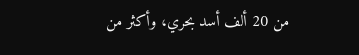من 20 ألف أسد بحري، وأكثر من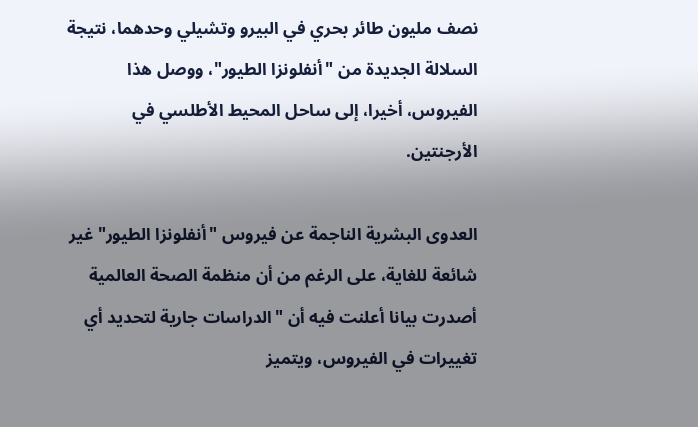نصف مليون طائر بحري في البيرو وتشيلي وحدهما، نتيجة السلالة الجديدة من "أنفلونزا الطيور"، ووصل هذا الفيروس، أخيرا، إلى ساحل المحيط الأطلسي في الأرجنتين.

العدوى البشرية الناجمة عن فيروس "أنفلونزا الطيور" غير شائعة للغاية، على الرغم من أن منظمة الصحة العالمية أصدرت بيانا أعلنت فيه أن "الدراسات جارية لتحديد أي تغييرات في الفيروس، ويتميز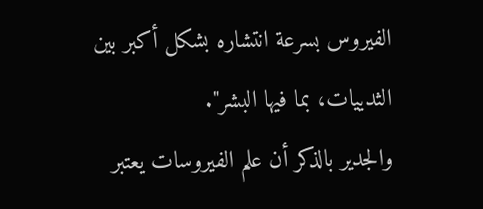الفيروس بسرعة انتشاره بشكل أكبر بين الثدييات، بما فيها البشر".
والجدير بالذكر أن علم الفيروسات يعتبر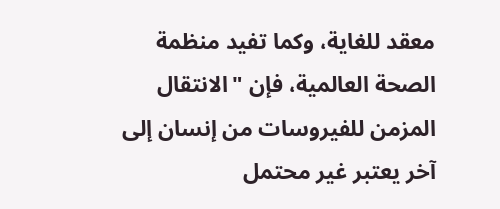معقد للغاية، وكما تفيد منظمة الصحة العالمية، فإن "الانتقال المزمن للفيروسات من إنسان إلى آخر يعتبر غير محتمل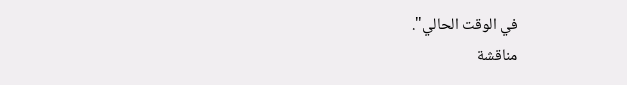في الوقت الحالي".
مناقشة